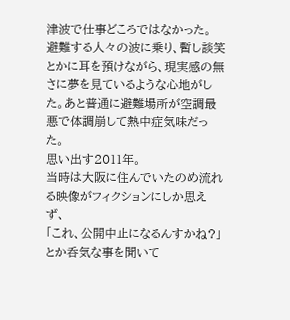津波で仕事どころではなかった。
避難する人々の波に乗り、暫し談笑とかに耳を預けながら、現実感の無さに夢を見ているような心地がした。あと普通に避難場所が空調最悪で体調崩して熱中症気味だった。
思い出す2011年。
当時は大阪に住んでいたのめ流れる映像がフィクションにしか思えず、
「これ、公開中止になるんすかね?」とか呑気な事を聞いて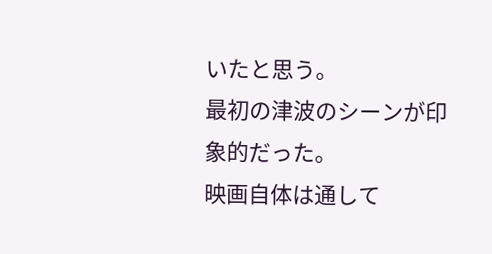いたと思う。
最初の津波のシーンが印象的だった。
映画自体は通して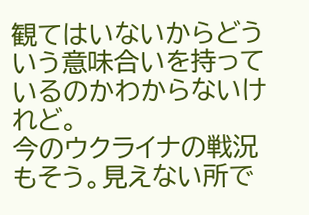観てはいないからどういう意味合いを持っているのかわからないけれど。
今のウクライナの戦況もそう。見えない所で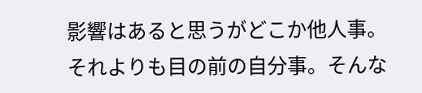影響はあると思うがどこか他人事。
それよりも目の前の自分事。そんな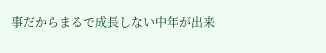事だからまるで成長しない中年が出来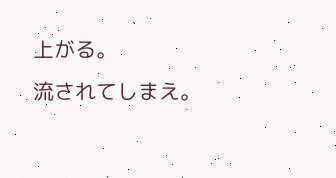上がる。
流されてしまえ。